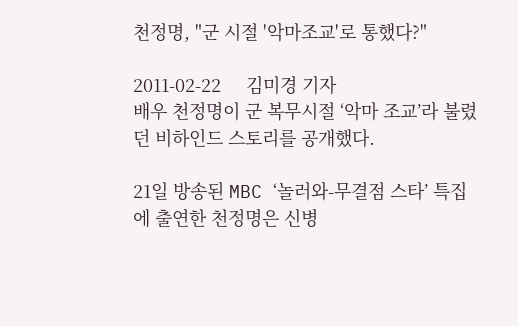천정명, "군 시절 '악마조교'로 통했다?"

2011-02-22     김미경 기자
배우 천정명이 군 복무시절 ‘악마 조교’라 불렸던 비하인드 스토리를 공개했다.

21일 방송된 MBC ‘놀러와-무결점 스타’ 특집에 출연한 천정명은 신병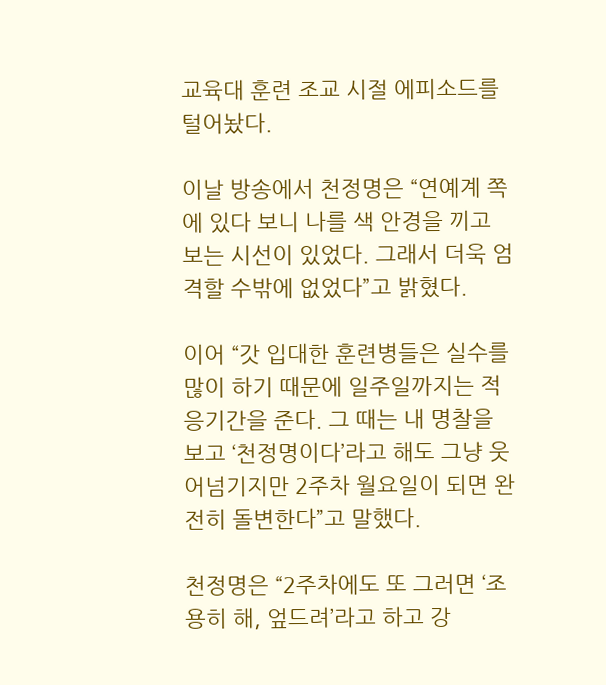교육대 훈련 조교 시절 에피소드를 털어놨다.

이날 방송에서 천정명은 “연예계 쪽에 있다 보니 나를 색 안경을 끼고 보는 시선이 있었다. 그래서 더욱 엄격할 수밖에 없었다”고 밝혔다.

이어 “갓 입대한 훈련병들은 실수를 많이 하기 때문에 일주일까지는 적응기간을 준다. 그 때는 내 명찰을 보고 ‘천정명이다’라고 해도 그냥 웃어넘기지만 2주차 월요일이 되면 완전히 돌변한다”고 말했다.

천정명은 “2주차에도 또 그러면 ‘조용히 해, 엎드려’라고 하고 강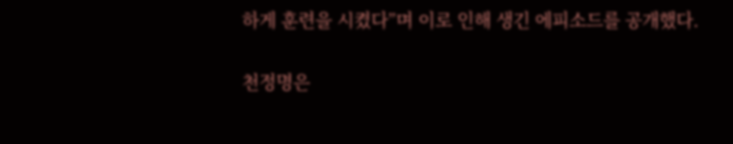하게 훈련을 시켰다”며 이로 인해 생긴 에피소드를 공개했다.

천정명은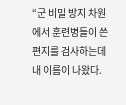“군 비밀 방지 차원에서 훈련병들이 쓴 편지를 검사하는데 내 이름이 나왔다.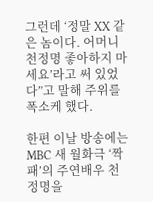그런데 ‘정말 XX 같은 놈이다. 어머니 천정명 좋아하지 마세요’라고 써 있었다”고 말해 주위를 폭소케 했다.

한편 이날 방송에는 MBC 새 월화극 ‘짝패’의 주연배우 천정명을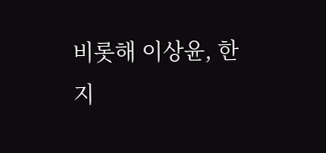비롯해 이상윤, 한지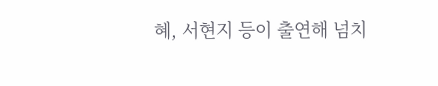혜, 서현지 등이 출연해 넘치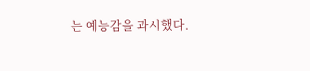는 예능감을 과시했다.